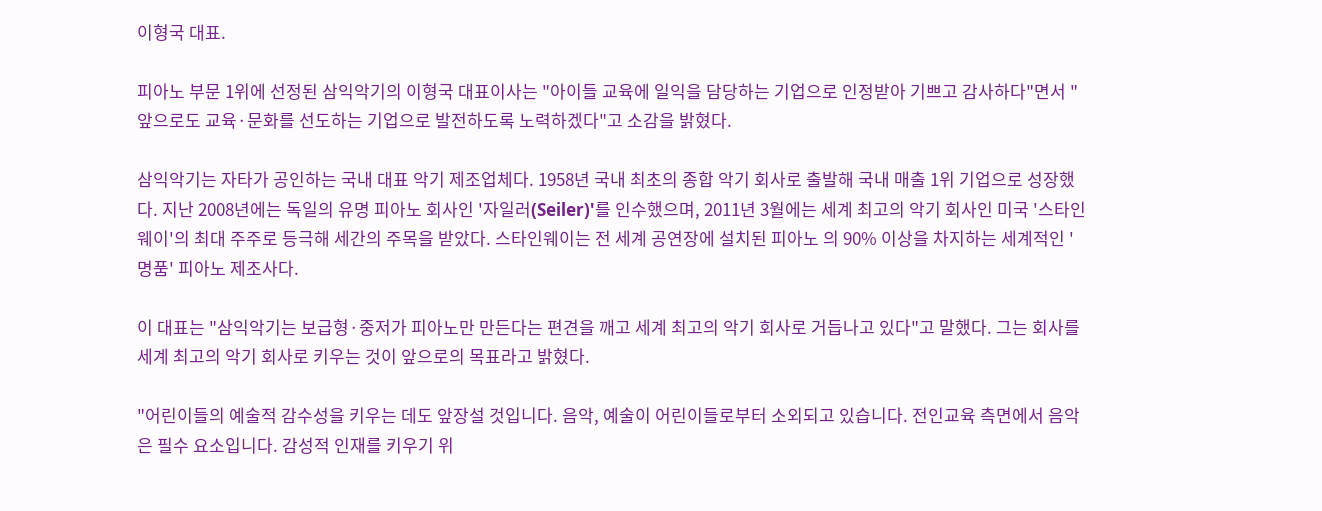이형국 대표.

피아노 부문 1위에 선정된 삼익악기의 이형국 대표이사는 "아이들 교육에 일익을 담당하는 기업으로 인정받아 기쁘고 감사하다"면서 "앞으로도 교육·문화를 선도하는 기업으로 발전하도록 노력하겠다"고 소감을 밝혔다.

삼익악기는 자타가 공인하는 국내 대표 악기 제조업체다. 1958년 국내 최초의 종합 악기 회사로 출발해 국내 매출 1위 기업으로 성장했다. 지난 2008년에는 독일의 유명 피아노 회사인 '자일러(Seiler)'를 인수했으며, 2011년 3월에는 세계 최고의 악기 회사인 미국 '스타인웨이'의 최대 주주로 등극해 세간의 주목을 받았다. 스타인웨이는 전 세계 공연장에 설치된 피아노 의 90% 이상을 차지하는 세계적인 '명품' 피아노 제조사다.

이 대표는 "삼익악기는 보급형·중저가 피아노만 만든다는 편견을 깨고 세계 최고의 악기 회사로 거듭나고 있다"고 말했다. 그는 회사를 세계 최고의 악기 회사로 키우는 것이 앞으로의 목표라고 밝혔다.

"어린이들의 예술적 감수성을 키우는 데도 앞장설 것입니다. 음악, 예술이 어린이들로부터 소외되고 있습니다. 전인교육 측면에서 음악은 필수 요소입니다. 감성적 인재를 키우기 위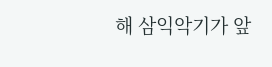해 삼익악기가 앞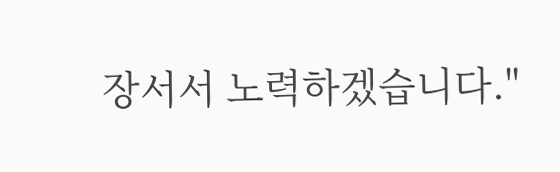장서서 노력하겠습니다."